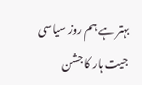بہتر ہے ہم روز سیاسی جیت ہار کا جشن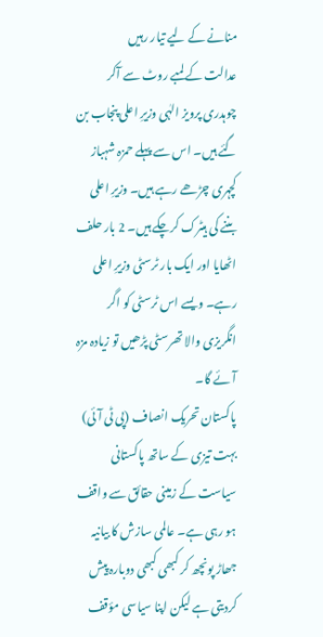منانے کے لیے تیار رہیں
عدالت کے لمبے روٹ سے آکر چوہدری پرویز الہٰی وزیرِ اعلی پنجاب بن گئے ہیں۔ اس سے پہلے حمزہ شہباز کچہری چڑھے رہے ہیں۔ وزیرِ اعلی بننے کی ہیٹرک کرچکے ہیں۔ 2 بار حلف اٹھایا اور ایک بار ٹرسٹی وزیرِ اعلی رہے۔ ویسے اس ٹرسٹی کو اگر انگریزی والا تھرسٹی پڑھیں تو زیادہ مزہ آئے گا۔
پاکستان تحریک انصاف (پی ٹی آئی) بہت تیزی کے ساتھ پاکستانی سیاست کے زمینی حقائق سے واقف ہو رہی ہے۔ عالمی سازش کا بیانیہ جھاڑ پونچھ کر کبھی کبھی دوبارہ پیش کردیتی ہے لیکن اپنا سیاسی مؤقف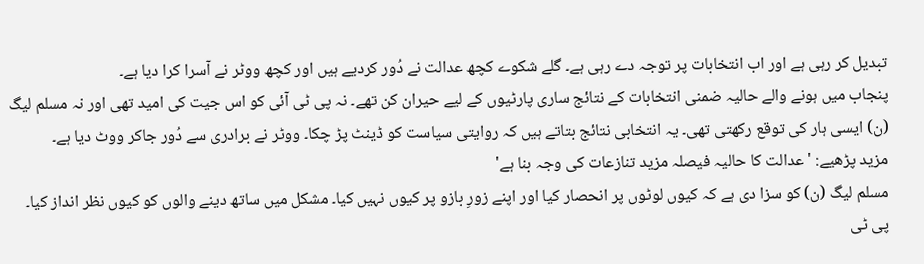تبدیل کر رہی ہے اور اب انتخابات پر توجہ دے رہی ہے۔ گلے شکوے کچھ عدالت نے دُور کردیے ہیں اور کچھ ووٹر نے آسرا کرا دیا ہے۔
پنجاب میں ہونے والے حالیہ ضمنی انتخابات کے نتائج ساری پارٹیوں کے لیے حیران کن تھے۔ نہ پی ٹی آئی کو اس جیت کی امید تھی اور نہ مسلم لیگ (ن) ایسی ہار کی توقع رکھتی تھی۔ یہ انتخابی نتائج بتاتے ہیں کہ روایتی سیاست کو ڈینٹ پڑ چکا۔ ووٹر نے برادری سے دُور جاکر ووٹ دیا ہے۔
مزید پڑھیے: 'عدالت کا حالیہ فیصلہ مزید تنازعات کی وجہ بنا ہے'
مسلم لیگ (ن) کو سزا دی ہے کہ کیوں لوٹوں پر انحصار کیا اور اپنے زورِ بازو پر کیوں نہیں کیا۔ مشکل میں ساتھ دینے والوں کو کیوں نظر انداز کیا۔ پی ٹی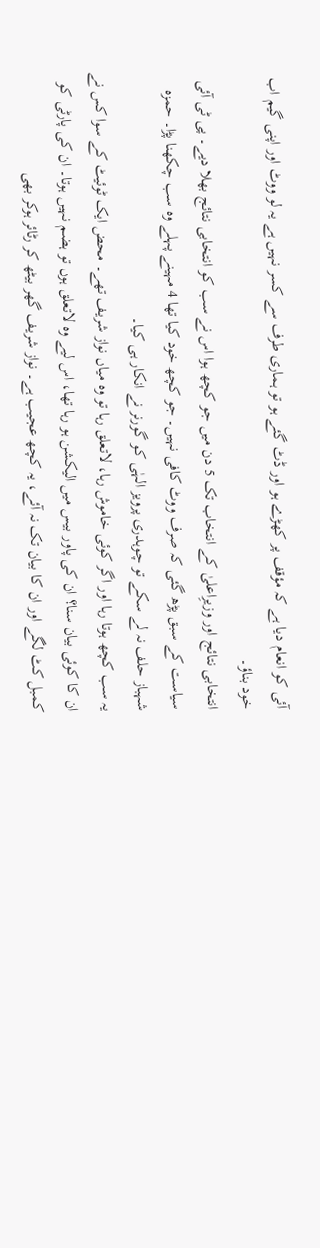آئی کو انعام دیا ہے کہ مؤقف پر کھڑے ہو اور ڈٹ گئے ہو تو ہماری طرف سے کسر نہیں ہے یہ لو ووٹ اور اپنی گیم اب خود بناؤ۔
انتخابی نتائج اور وزیرِاعلیٰ کے انتخاب تک 5 دن میں جو کچھ ہوا اس نے سب کو انتخابی نتائج بھلا دیے۔ پی ٹی آئی سیاست کے سبق پڑھ گئی کہ صرف ووٹ کافی نہیں۔ جو کچھ خود کیا تھا 4 مہینے پہلے وہ سب چکھنا پڑا۔ حمزہ شہباز حلف نہ لے سکے تو چوہدری پرویز الہٰی کو گورنر نے انکار ہی کیا۔
یہ سب کچھ ہوتا رہا اور اگر کوئی خاموش رہا، لاتعلق رہا تو وہ میاں نواز شریف تھے۔ محض ایک ٹوئیٹ کے سوا کس نے ان کا کوئی بیان سنا؟ ان کی پاور بیس میں الیکشن ہو رہا تھا، اس لیے وہ لاتعلق ہوں تو ہضم نہیں ہوتا۔ ان کی پارٹی کو کمبل کٹ لگے اور ان کا بیان تک نہ آئے، یہ کچھ عجیب ہے۔ نواز شریف گھر بیٹھ کر رٹائر ہوکر بھی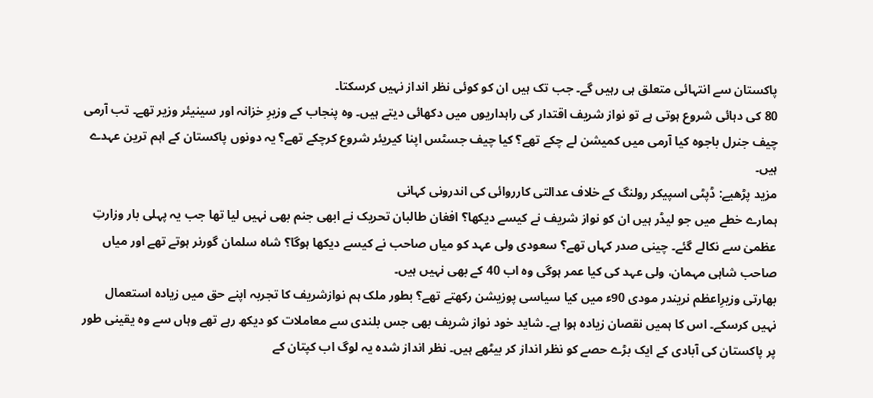پاکستان سے انتہائی متعلق ہی رہیں گے۔ جب تک ہیں ان کو کوئی نظر انداز نہیں کرسکتا۔
80 کی دہائی شروع ہوتی ہے تو نواز شریف اقتدار کی راہداریوں میں دکھائی دیتے ہیں۔ وہ پنجاب کے وزیرِ خزانہ اور سینیئر وزیر تھے۔ تب آرمی چیف جنرل باجوہ کیا آرمی میں کمیشن لے چکے تھے؟ کیا چیف جسٹس اپنا کیریئر شروع کرچکے تھے؟ یہ دونوں پاکستان کے اہم ترین عہدے ہیں۔
مزید پڑھیے: ڈپٹی اسپیکر رولنگ کے خلاف عدالتی کارروائی کی اندرونی کہانی
ہمارے خطے میں جو لیڈر ہیں ان کو نواز شریف نے کیسے دیکھا؟ افغان طالبان تحریک نے ابھی جنم بھی نہیں لیا تھا جب یہ پہلی بار وزارتِ عظمیٰ سے نکالے گئے۔ چینی صدر کہاں تھے؟ سعودی ولی عہد کو میاں صاحب نے کیسے دیکھا ہوگا؟ شاہ سلمان گورنر ہوتے تھے اور میاں صاحب شاہی مہمان، ولی عہد کی کیا عمر ہوگی وہ اب 40 کے بھی نہیں ہیں۔
بھارتی وزیرِاعظم نریندر مودی 90ء میں کیا سیاسی پوزیشن رکھتے تھے؟ بطور ملک ہم نوازشریف کا تجربہ اپنے حق میں زیادہ استعمال نہیں کرسکے۔ اس کا ہمیں نقصان زیادہ ہوا ہے۔ شاید خود نواز شریف بھی جس بلندی سے معاملات کو دیکھ رہے تھے وہاں سے وہ یقینی طور پر پاکستان کی آبادی کے ایک بڑے حصے کو نظر انداز کر بیٹھے ہیں۔ نظر انداز شدہ یہ لوگ اب کپتان کے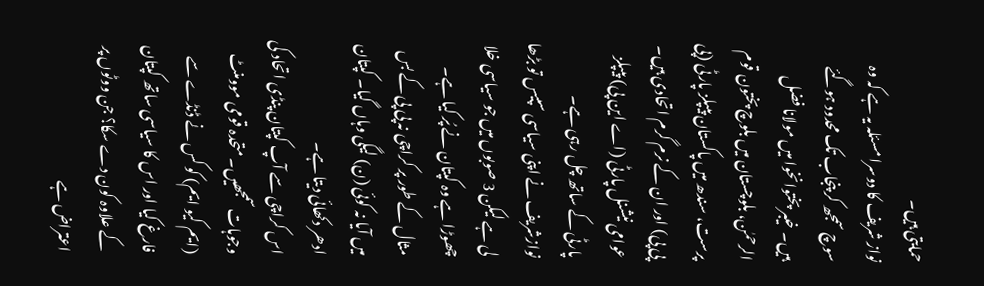حمایتی ہیں۔
نواز شریف کا دوسرا مسئلہ یہ ہے کہ وہ سوچ سمجھ کر پنجاب تک محدود ہوگئے ہیں۔ خیبر پختوانخوا میں مولانا فضل الرحمٰن، بلوچستان میں بلوچ پختون قوم پرست، سندھ میں پاکستان پیپلز پارٹی (پی پی پی) اور ان کے نرم گرم اتحادی ہیں۔ عوامی نیشنل پارٹی (اے این پی) پیپلز پارٹی کے ساتھ چل رہی ہے۔ نوازشریف نے اپنی سیاسی سپیس تو بڑھا لی ہے لیکن 3 صوبوں میں جو سیاسی خلا چھوڑا ہے وہ کپتان نے پُر کیا ہے۔ مثال کے طور پر کراچی نہ پی پی کے بس میں آیا نہ کوئی (ن) لیگی وہاں گیا۔ کپتان ادھر دکھائی دیتا ہے۔
اس کراچی سے آپ کپتان پنڈی اتحاد کی وجوہات سمجھیں۔ متحدہ قومی موومنٹ (ایم کیو ایم) کو کس نے ڈنڈے سے فارغ کیا اور اس کا سیاسی ساتھ کپتان کے علاوہ کون دے سکا؟ جن ووٹوں پر اعتراض ہے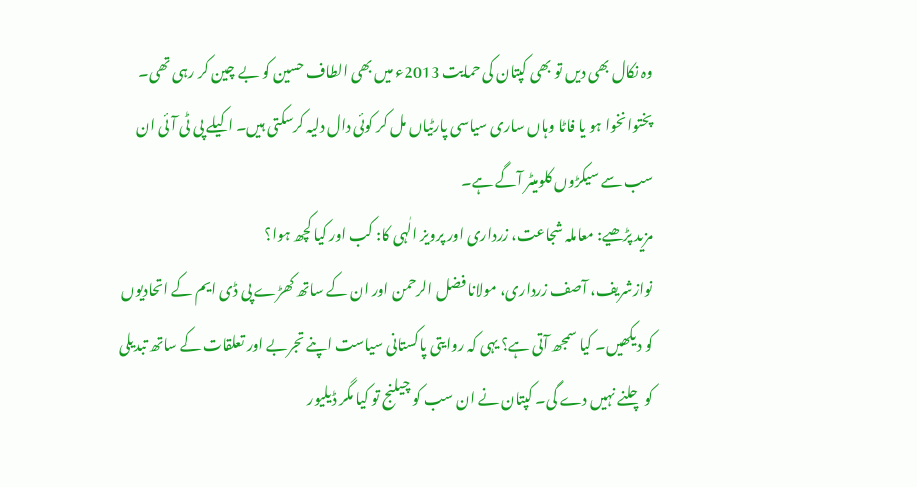وہ نکال بھی دیں تو بھی کپتان کی حمایت 2013ء میں بھی الطاف حسین کو بے چین کر رہی تھی۔ پختوانخوا ہو یا فاٹا وہاں ساری سیاسی پارٹیاں مل کر کوئی دال دلیہ کرسکتی ہیں۔ اکیلے پی ٹی آئی ان سب سے سیکڑوں کلومیٹر آگے ہے۔
مزید پڑھیے: معاملہ شجاعت، زرداری اور پرویز الٰہی کا: کب اور کیا کچھ ہوا؟
نوازشریف، آصف زرداری، مولانا فضل الرحمن اور ان کے ساتھ کھڑے پی ڈی ایم کے اتحادیوں کو دیکھیں۔ کیا سمجھ آتی ہے؟ یہی کہ روایتی پاکستانی سیاست اپنے تجربے اور تعلقات کے ساتھ تبدیلی کو چلنے نہیں دے گی۔ کپتان نے ان سب کو چیلنج تو کیا مگر ڈیلیور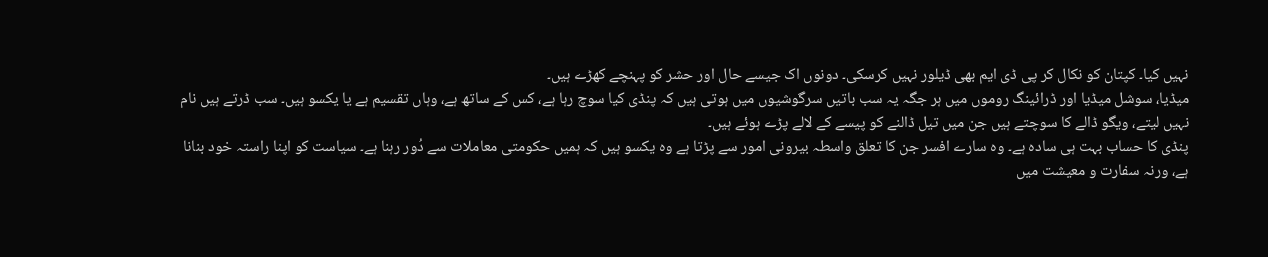نہیں کیا۔ کپتان کو نکال کر پی ڈی ایم بھی ڈیلور نہیں کرسکی۔ دونوں اک جیسے حال اور حشر کو پہنچے کھڑے ہیں۔
میڈیا، سوشل میڈیا اور ڈرائینگ روموں میں ہر جگہ یہ سب باتیں سرگوشیوں میں ہوتی ہیں کہ پنڈی کیا سوچ رہا ہے، کس کے ساتھ ہے، وہاں تقسیم ہے یا یکسو ہیں۔ سب ڈرتے ہیں نام نہیں لیتے، ویگو ڈالے کا سوچتے ہیں جن میں تیل ڈالنے کو پیسے کے لالے پڑے ہوئے ہیں۔
پنڈی کا حساب بہت ہی سادہ ہے۔ وہ سارے افسر جن کا تعلق واسطہ بیرونی امور سے پڑتا ہے وہ یکسو ہیں کہ ہمیں حکومتی معاملات سے دُور رہنا ہے۔ سیاست کو اپنا راستہ خود بنانا ہے، ورنہ سفارت و معیشت میں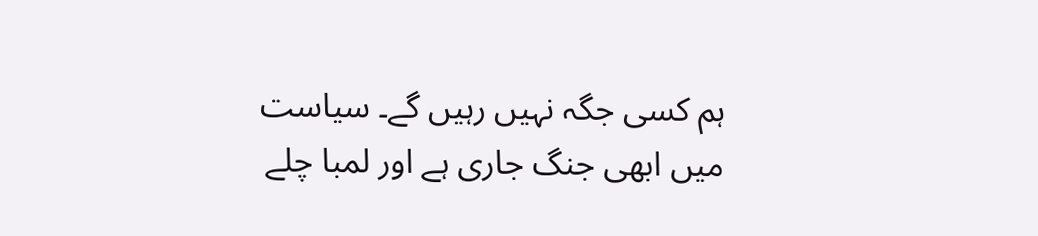ہم کسی جگہ نہیں رہیں گے۔ سیاست میں ابھی جنگ جاری ہے اور لمبا چلے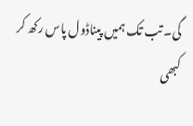گی۔ تب تک ہمیں پیناڈول پاس رکھ کر کبھی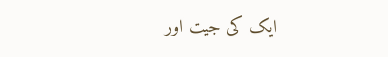ایک کی جیت اور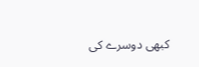کبھی دوسرے کی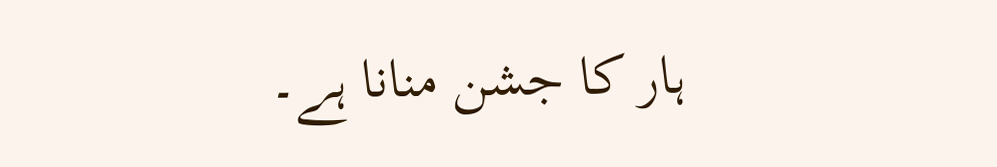ہار کا جشن منانا ہے۔